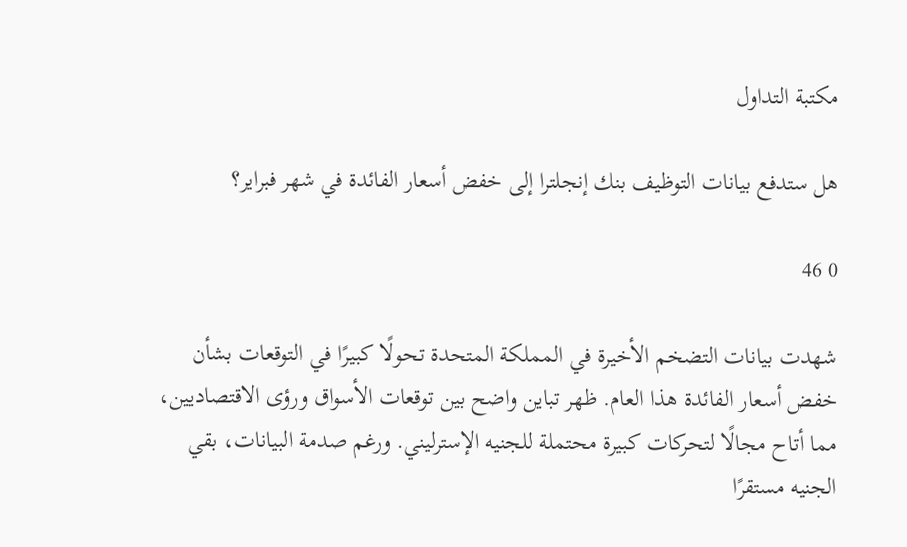مكتبة التداول

هل ستدفع بيانات التوظيف بنك إنجلترا إلى خفض أسعار الفائدة في شهر فبراير؟

0 46

شهدت بيانات التضخم الأخيرة في المملكة المتحدة تحولًا كبيرًا في التوقعات بشأن خفض أسعار الفائدة هذا العام. ظهر تباين واضح بين توقعات الأسواق ورؤى الاقتصاديين، مما أتاح مجالًا لتحركات كبيرة محتملة للجنيه الإسترليني. ورغم صدمة البيانات، بقي الجنيه مستقرًا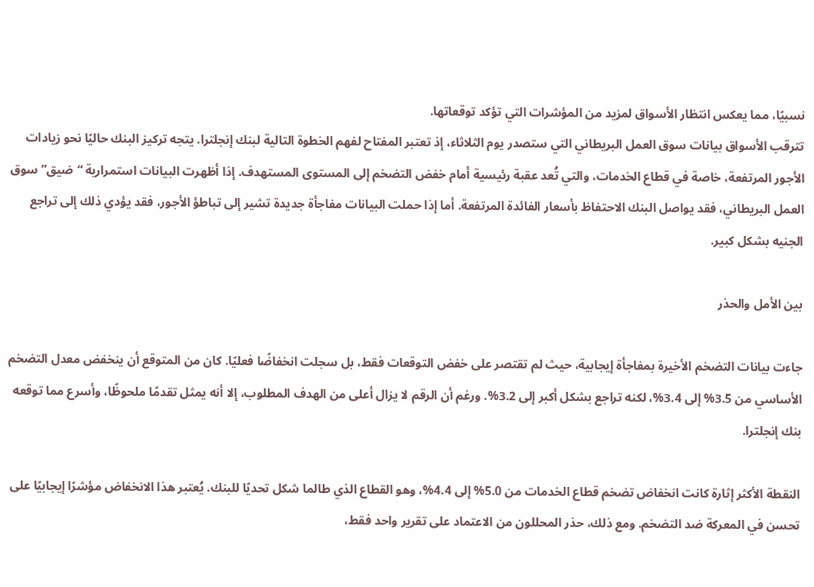نسبيًا، مما يعكس انتظار الأسواق لمزيد من المؤشرات التي تؤكد توقعاتها.
تترقب الأسواق بيانات سوق العمل البريطاني التي ستصدر يوم الثلاثاء، إذ تعتبر المفتاح لفهم الخطوة التالية لبنك إنجلترا. يتجه تركيز البنك حاليًا نحو زيادات الأجور المرتفعة، خاصة في قطاع الخدمات، والتي تُعد عقبة رئيسية أمام خفض التضخم إلى المستوى المستهدف. إذا أظهرت البيانات استمرارية “ضيق” سوق العمل البريطاني، فقد يواصل البنك الاحتفاظ بأسعار الفائدة المرتفعة. أما إذا حملت البيانات مفاجأة جديدة تشير إلى تباطؤ الأجور، فقد يؤدي ذلك إلى تراجع الجنيه بشكل كبير.

بين الأمل والحذر

جاءت بيانات التضخم الأخيرة بمفاجأة إيجابية، حيث لم تقتصر على خفض التوقعات فقط، بل سجلت انخفاضًا فعليًا. كان من المتوقع أن ينخفض معدل التضخم الأساسي من 3.5% إلى 3.4%، لكنه تراجع بشكل أكبر إلى 3.2%. ورغم أن الرقم لا يزال أعلى من الهدف المطلوب، إلا أنه يمثل تقدمًا ملحوظًا، وأسرع مما توقعه بنك إنجلترا.

النقطة الأكثر إثارة كانت انخفاض تضخم قطاع الخدمات من 5.0% إلى 4.4%، وهو القطاع الذي طالما شكل تحديًا للبنك. يُعتبر هذا الانخفاض مؤشرًا إيجابيًا على تحسن في المعركة ضد التضخم. ومع ذلك، حذر المحللون من الاعتماد على تقرير واحد فقط،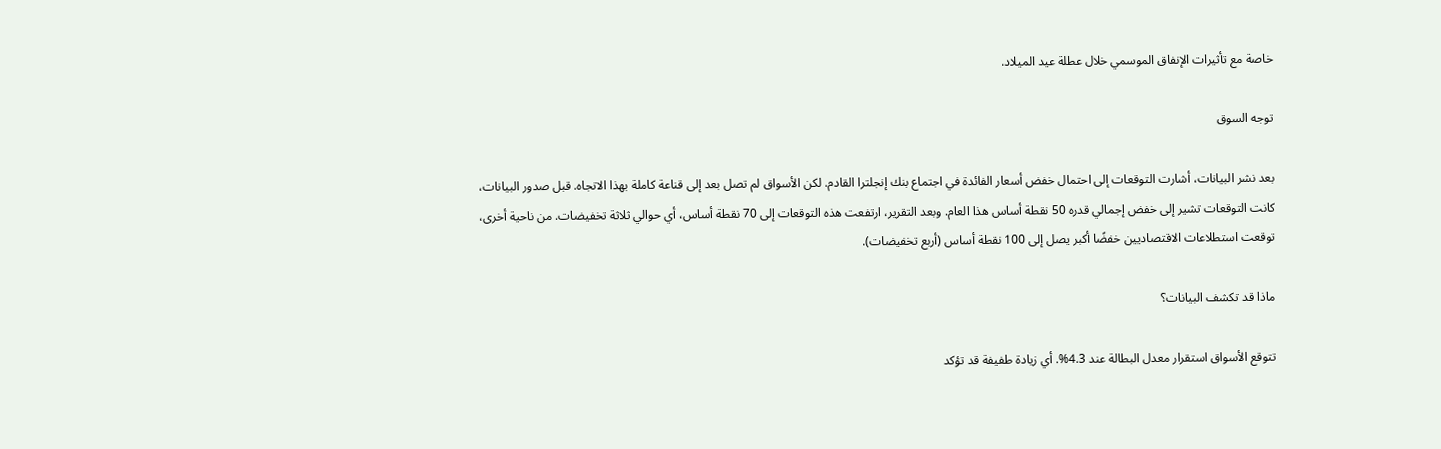خاصة مع تأثيرات الإنفاق الموسمي خلال عطلة عيد الميلاد.

توجه السوق

بعد نشر البيانات، أشارت التوقعات إلى احتمال خفض أسعار الفائدة في اجتماع بنك إنجلترا القادم. لكن الأسواق لم تصل بعد إلى قناعة كاملة بهذا الاتجاه. قبل صدور البيانات، كانت التوقعات تشير إلى خفض إجمالي قدره 50 نقطة أساس هذا العام. وبعد التقرير، ارتفعت هذه التوقعات إلى 70 نقطة أساس، أي حوالي ثلاثة تخفيضات. من ناحية أخرى، توقعت استطلاعات الاقتصاديين خفضًا أكبر يصل إلى 100 نقطة أساس (أربع تخفيضات).

ماذا قد تكشف البيانات؟

تتوقع الأسواق استقرار معدل البطالة عند 4.3%. أي زيادة طفيفة قد تؤكد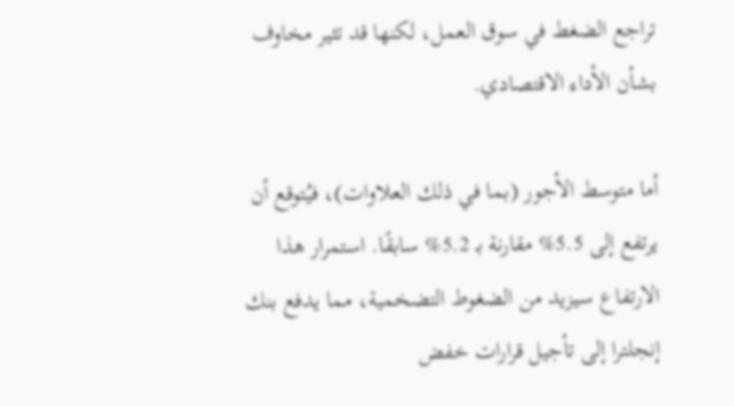تراجع الضغط في سوق العمل، لكنها قد تثير مخاوف بشأن الأداء الاقتصادي.

أما متوسط الأجور (بما في ذلك العلاوات)، فيُتوقع أن يرتفع إلى 5.5% مقارنة بـ 5.2% سابقًا. استمرار هذا الارتفاع سيزيد من الضغوط التضخمية، مما يدفع بنك إنجلترا إلى تأجيل قرارات خفض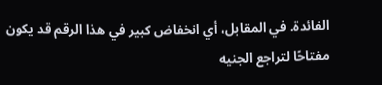الفائدة. في المقابل، أي انخفاض كبير في هذا الرقم قد يكون مفتاحًا لتراجع الجنيه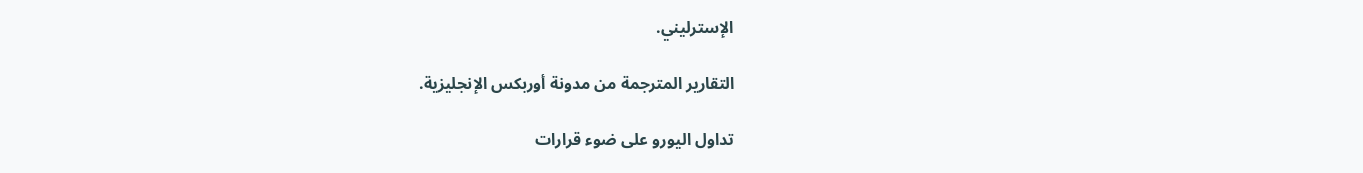الإسترليني.

التقارير المترجمة من مدونة أوربكس الإنجليزية.

تداول اليورو على ضوء قرارات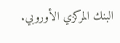البنك المركزي الأوروبي.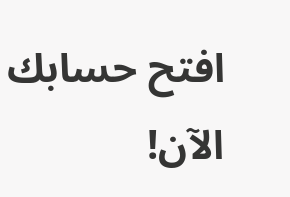افتح حسابك الآن!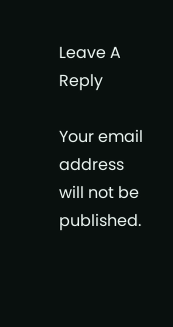Leave A Reply

Your email address will not be published.